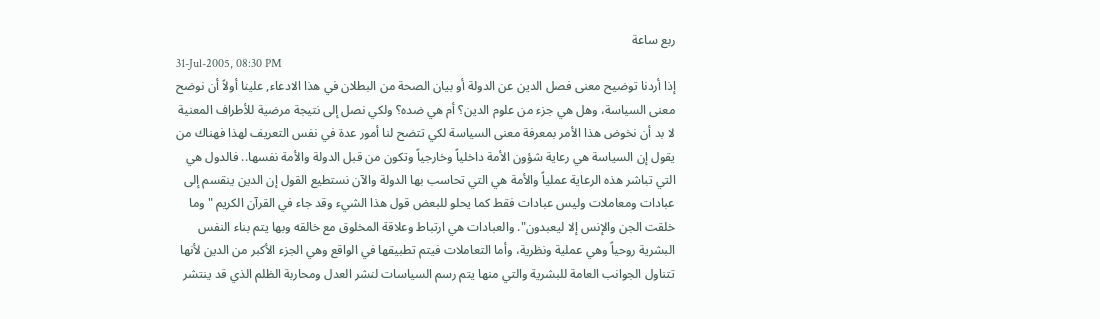ربع ساعة
31-Jul-2005, 08:30 PM
إذا أردنا توضيح معنى فصل الدين عن الدولة أو بيان الصحة من البطلان في هذا الادعاء, علينا أولاً أن نوضح معنى السياسة، وهل هي جزء من علوم الدين؟ أم هي ضده؟ ولكي نصل إلى نتيجة مرضية للأطراف المعنية لا بد أن نخوض هذا الأمر بمعرفة معنى السياسة لكي تتضح لنا أمور عدة في نفس التعريف لهذا فهناك من يقول إن السياسة هي رعاية شؤون الأمة داخلياً وخارجياً وتكون من قبل الدولة والأمة نفسها.. فالدول هي التي تباشر هذه الرعاية عملياً والأمة هي التي تحاسب بها الدولة والآن نستطيع القول إن الدين ينقسم إلى عبادات ومعاملات وليس عبادات فقط كما يحلو للبعض قول هذا الشيء وقد جاء في القرآن الكريم "وما خلقت الجن والإنس إلا ليعبدون". والعبادات هي ارتباط وعلاقة المخلوق مع خالقه وبها يتم بناء النفس البشرية روحياً وهي عملية ونظرية، وأما التعاملات فيتم تطبيقها في الواقع وهي الجزء الأكبر من الدين لأنها تتناول الجوانب العامة للبشرية والتي منها يتم رسم السياسات لنشر العدل ومحاربة الظلم الذي قد ينتشر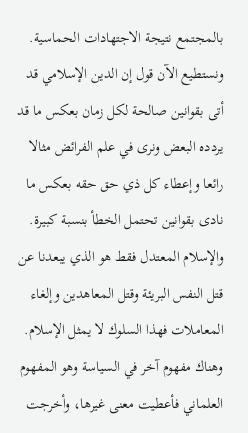بالمجتمع نتيجة الاجتهادات الحماسية. ونستطيع الآن قول إن الدين الإسلامي قد أتى بقوانين صالحة لكل زمان بعكس ما قد يردده البعض ونرى في علم الفرائض مثالا رائعا وإعطاء كل ذي حق حقه بعكس ما نادى بقوانين تحتمل الخطأ بنسبة كبيرة. والإسلام المعتدل فقط هو الذي يبعدنا عن قتل النفس البريئة وقتل المعاهدين وإلغاء المعاملات فهذا السلوك لا يمثل الإسلام.
وهناك مفهوم آخر في السياسة وهو المفهوم العلماني فأعطيت معنى غيرها، وأخرجت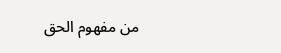من مفهوم الحق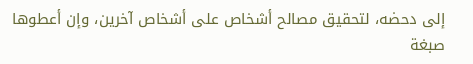إلى دحضه، لتحقيق مصالح أشخاص على أشخاص آخرين، وإن أعطوها صبغة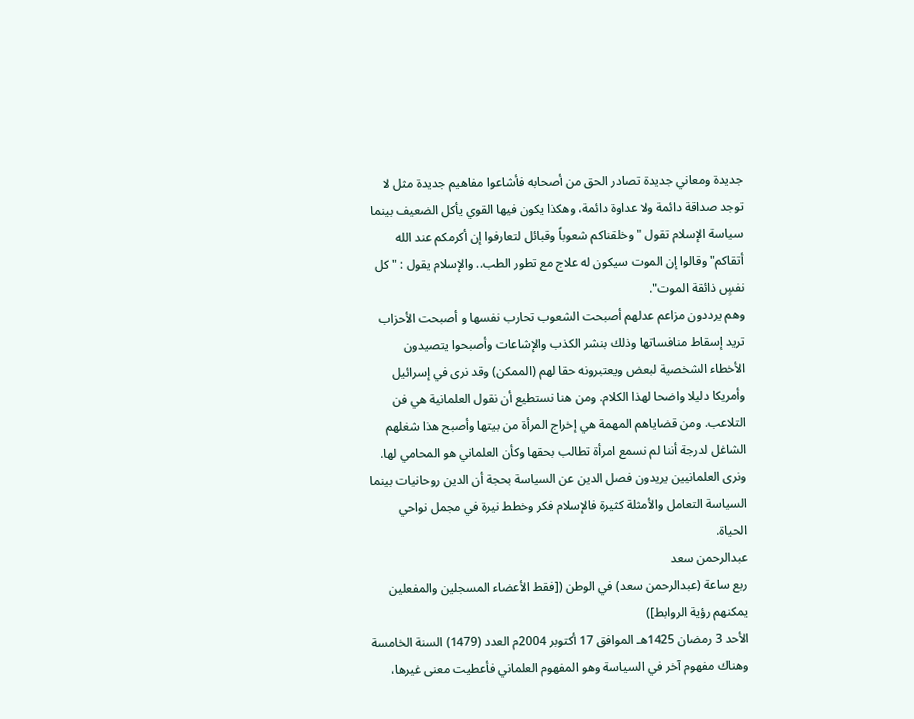جديدة ومعاني جديدة تصادر الحق من أصحابه فأشاعوا مفاهيم جديدة مثل لا توجد صداقة دائمة ولا عداوة دائمة، وهكذا يكون فيها القوي يأكل الضعيف بينما سياسة الإسلام تقول "وخلقناكم شعوباً وقبائل لتعارفوا إن أكرمكم عند الله أتقاكم" وقالوا إن الموت سيكون له علاج مع تطور الطب.. والإسلام يقول : "كل نفسٍ ذائقة الموت".
وهم يرددون مزاعم عدلهم أصبحت الشعوب تحارب نفسها و أصبحت الأحزاب تريد إسقاط منافساتها وذلك بنشر الكذب والإشاعات وأصبحوا يتصيدون الأخطاء الشخصية لبعض ويعتبرونه حقا لهم (الممكن) وقد نرى في إسرائيل وأمريكا دليلا واضحا لهذا الكلام. ومن هنا نستطيع أن نقول العلمانية هي فن التلاعب. ومن قضاياهم المهمة هي إخراج المرأة من بيتها وأصبح هذا شغلهم الشاغل لدرجة أننا لم نسمع امرأة تطالب بحقها وكأن العلماني هو المحامي لها. ونرى العلمانيين يريدون فصل الدين عن السياسة بحجة أن الدين روحانيات بينما السياسة التعامل والأمثلة كثيرة فالإسلام فكر وخطط نيرة في مجمل نواحي الحياة.
عبدالرحمن سعد
ربع ساعة (عبدالرحمن سعد) في الوطن ([فقط الأعضاء المسجلين والمفعلين يمكنهم رؤية الروابط])
الأحد 3 رمضان 1425هـ الموافق 17 أكتوبر 2004م العدد (1479) السنة الخامسة
وهناك مفهوم آخر في السياسة وهو المفهوم العلماني فأعطيت معنى غيرها،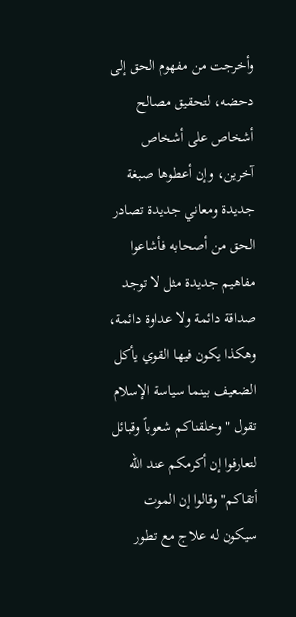وأخرجت من مفهوم الحق إلى دحضه، لتحقيق مصالح أشخاص على أشخاص آخرين، وإن أعطوها صبغة جديدة ومعاني جديدة تصادر الحق من أصحابه فأشاعوا مفاهيم جديدة مثل لا توجد صداقة دائمة ولا عداوة دائمة، وهكذا يكون فيها القوي يأكل الضعيف بينما سياسة الإسلام تقول "وخلقناكم شعوباً وقبائل لتعارفوا إن أكرمكم عند الله أتقاكم" وقالوا إن الموت سيكون له علاج مع تطور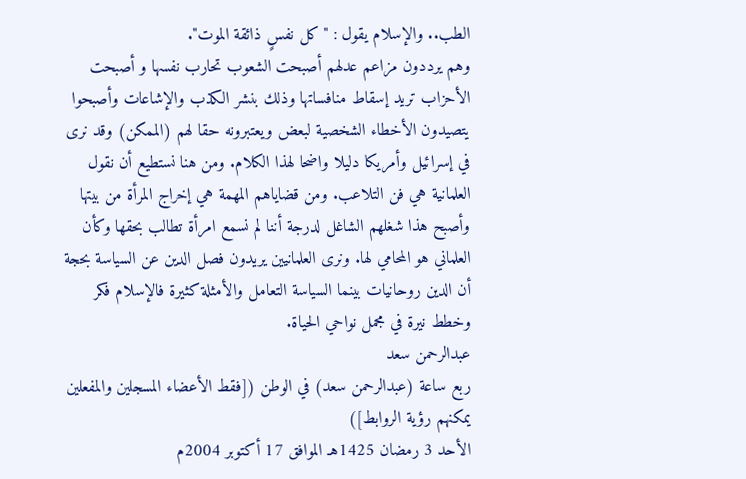الطب.. والإسلام يقول : "كل نفسٍ ذائقة الموت".
وهم يرددون مزاعم عدلهم أصبحت الشعوب تحارب نفسها و أصبحت الأحزاب تريد إسقاط منافساتها وذلك بنشر الكذب والإشاعات وأصبحوا يتصيدون الأخطاء الشخصية لبعض ويعتبرونه حقا لهم (الممكن) وقد نرى في إسرائيل وأمريكا دليلا واضحا لهذا الكلام. ومن هنا نستطيع أن نقول العلمانية هي فن التلاعب. ومن قضاياهم المهمة هي إخراج المرأة من بيتها وأصبح هذا شغلهم الشاغل لدرجة أننا لم نسمع امرأة تطالب بحقها وكأن العلماني هو المحامي لها. ونرى العلمانيين يريدون فصل الدين عن السياسة بحجة أن الدين روحانيات بينما السياسة التعامل والأمثلة كثيرة فالإسلام فكر وخطط نيرة في مجمل نواحي الحياة.
عبدالرحمن سعد
ربع ساعة (عبدالرحمن سعد) في الوطن ([فقط الأعضاء المسجلين والمفعلين يمكنهم رؤية الروابط])
الأحد 3 رمضان 1425هـ الموافق 17 أكتوبر 2004م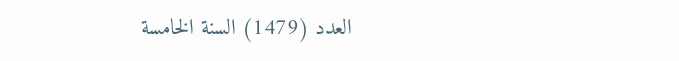العدد (1479) السنة الخامسة